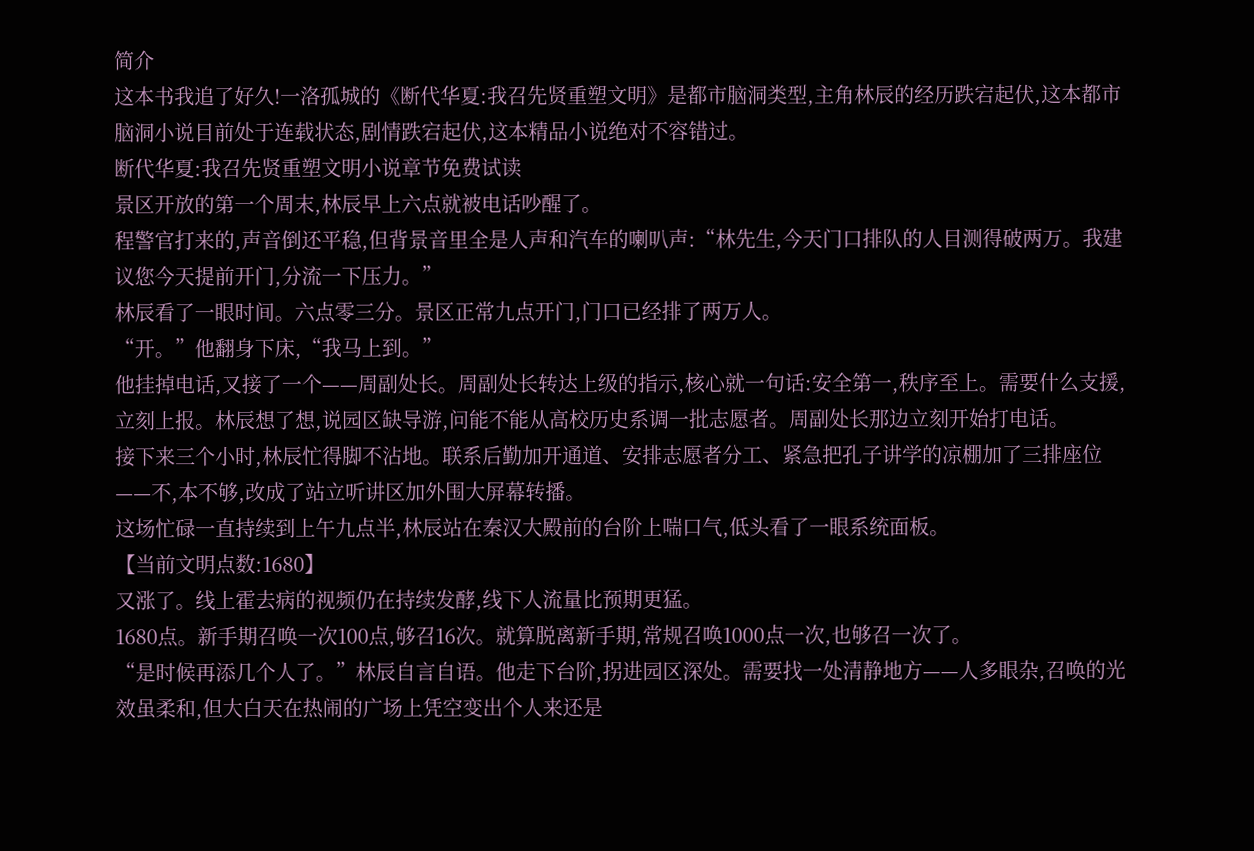简介
这本书我追了好久!一洛孤城的《断代华夏:我召先贤重塑文明》是都市脑洞类型,主角林辰的经历跌宕起伏,这本都市脑洞小说目前处于连载状态,剧情跌宕起伏,这本精品小说绝对不容错过。
断代华夏:我召先贤重塑文明小说章节免费试读
景区开放的第一个周末,林辰早上六点就被电话吵醒了。
程警官打来的,声音倒还平稳,但背景音里全是人声和汽车的喇叭声:“林先生,今天门口排队的人目测得破两万。我建议您今天提前开门,分流一下压力。”
林辰看了一眼时间。六点零三分。景区正常九点开门,门口已经排了两万人。
“开。”他翻身下床,“我马上到。”
他挂掉电话,又接了一个——周副处长。周副处长转达上级的指示,核心就一句话:安全第一,秩序至上。需要什么支援,立刻上报。林辰想了想,说园区缺导游,问能不能从高校历史系调一批志愿者。周副处长那边立刻开始打电话。
接下来三个小时,林辰忙得脚不沾地。联系后勤加开通道、安排志愿者分工、紧急把孔子讲学的凉棚加了三排座位——不,本不够,改成了站立听讲区加外围大屏幕转播。
这场忙碌一直持续到上午九点半,林辰站在秦汉大殿前的台阶上喘口气,低头看了一眼系统面板。
【当前文明点数:1680】
又涨了。线上霍去病的视频仍在持续发酵,线下人流量比预期更猛。
1680点。新手期召唤一次100点,够召16次。就算脱离新手期,常规召唤1000点一次,也够召一次了。
“是时候再添几个人了。”林辰自言自语。他走下台阶,拐进园区深处。需要找一处清静地方——人多眼杂,召唤的光效虽柔和,但大白天在热闹的广场上凭空变出个人来还是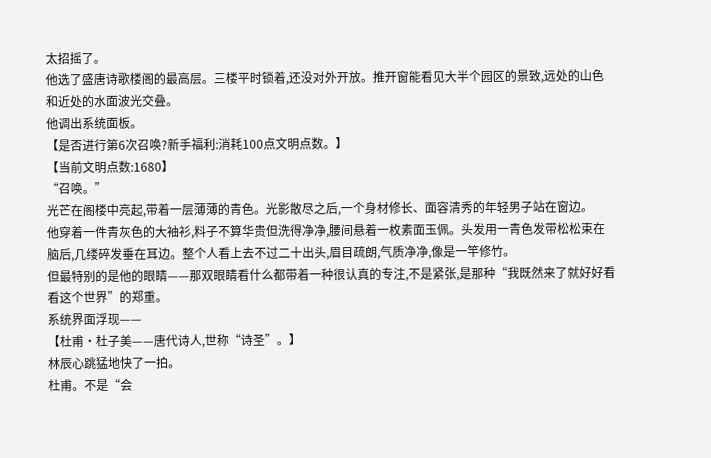太招摇了。
他选了盛唐诗歌楼阁的最高层。三楼平时锁着,还没对外开放。推开窗能看见大半个园区的景致,远处的山色和近处的水面波光交叠。
他调出系统面板。
【是否进行第6次召唤?新手福利:消耗100点文明点数。】
【当前文明点数:1680】
“召唤。”
光芒在阁楼中亮起,带着一层薄薄的青色。光影散尽之后,一个身材修长、面容清秀的年轻男子站在窗边。
他穿着一件青灰色的大袖衫,料子不算华贵但洗得净净,腰间悬着一枚素面玉佩。头发用一青色发带松松束在脑后,几缕碎发垂在耳边。整个人看上去不过二十出头,眉目疏朗,气质净净,像是一竿修竹。
但最特别的是他的眼睛——那双眼睛看什么都带着一种很认真的专注,不是紧张,是那种“我既然来了就好好看看这个世界”的郑重。
系统界面浮现——
【杜甫·杜子美——唐代诗人,世称“诗圣”。】
林辰心跳猛地快了一拍。
杜甫。不是“会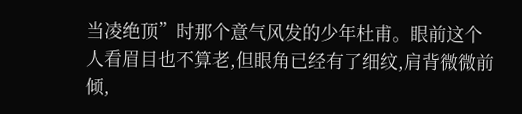当凌绝顶”时那个意气风发的少年杜甫。眼前这个人看眉目也不算老,但眼角已经有了细纹,肩背微微前倾,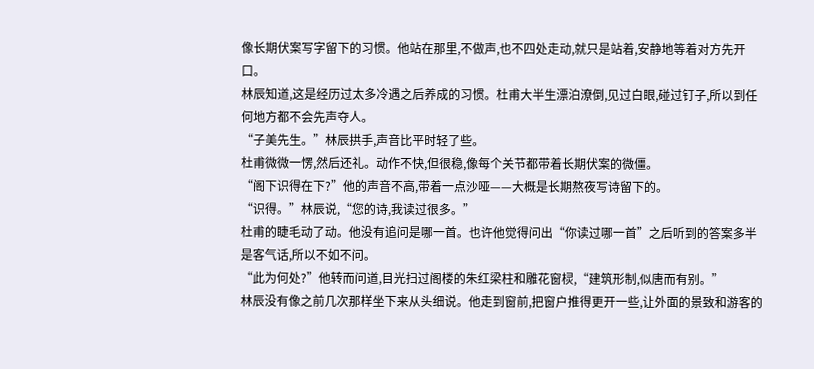像长期伏案写字留下的习惯。他站在那里,不做声,也不四处走动,就只是站着,安静地等着对方先开口。
林辰知道,这是经历过太多冷遇之后养成的习惯。杜甫大半生漂泊潦倒,见过白眼,碰过钉子,所以到任何地方都不会先声夺人。
“子美先生。”林辰拱手,声音比平时轻了些。
杜甫微微一愣,然后还礼。动作不快,但很稳,像每个关节都带着长期伏案的微僵。
“阁下识得在下?”他的声音不高,带着一点沙哑——大概是长期熬夜写诗留下的。
“识得。”林辰说,“您的诗,我读过很多。”
杜甫的睫毛动了动。他没有追问是哪一首。也许他觉得问出“你读过哪一首”之后听到的答案多半是客气话,所以不如不问。
“此为何处?”他转而问道,目光扫过阁楼的朱红梁柱和雕花窗棂,“建筑形制,似唐而有别。”
林辰没有像之前几次那样坐下来从头细说。他走到窗前,把窗户推得更开一些,让外面的景致和游客的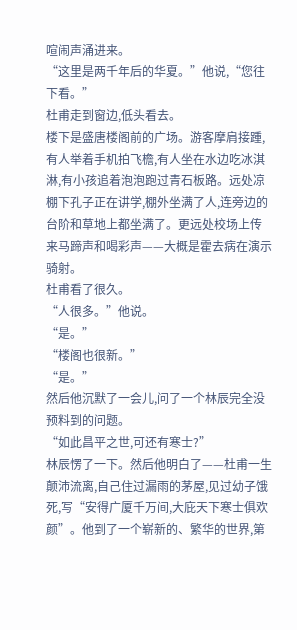喧闹声涌进来。
“这里是两千年后的华夏。”他说,“您往下看。”
杜甫走到窗边,低头看去。
楼下是盛唐楼阁前的广场。游客摩肩接踵,有人举着手机拍飞檐,有人坐在水边吃冰淇淋,有小孩追着泡泡跑过青石板路。远处凉棚下孔子正在讲学,棚外坐满了人,连旁边的台阶和草地上都坐满了。更远处校场上传来马蹄声和喝彩声——大概是霍去病在演示骑射。
杜甫看了很久。
“人很多。”他说。
“是。”
“楼阁也很新。”
“是。”
然后他沉默了一会儿,问了一个林辰完全没预料到的问题。
“如此昌平之世,可还有寒士?”
林辰愣了一下。然后他明白了——杜甫一生颠沛流离,自己住过漏雨的茅屋,见过幼子饿死,写“安得广厦千万间,大庇天下寒士俱欢颜”。他到了一个崭新的、繁华的世界,第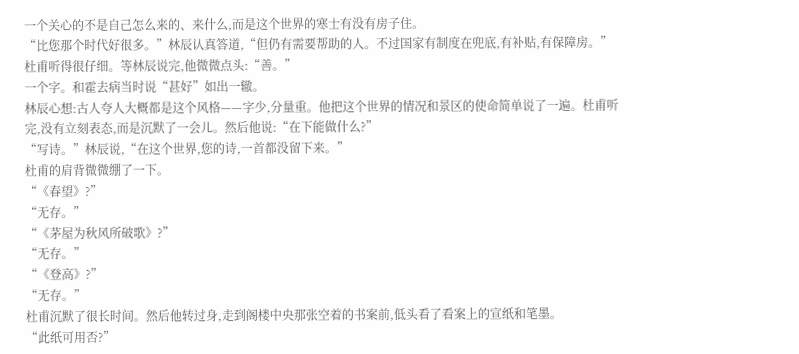一个关心的不是自己怎么来的、来什么,而是这个世界的寒士有没有房子住。
“比您那个时代好很多。”林辰认真答道,“但仍有需要帮助的人。不过国家有制度在兜底,有补贴,有保障房。”
杜甫听得很仔细。等林辰说完,他微微点头:“善。”
一个字。和霍去病当时说“甚好”如出一辙。
林辰心想:古人夸人大概都是这个风格——字少,分量重。他把这个世界的情况和景区的使命简单说了一遍。杜甫听完,没有立刻表态,而是沉默了一会儿。然后他说:“在下能做什么?”
“写诗。”林辰说,“在这个世界,您的诗,一首都没留下来。”
杜甫的肩背微微绷了一下。
“《春望》?”
“无存。”
“《茅屋为秋风所破歌》?”
“无存。”
“《登高》?”
“无存。”
杜甫沉默了很长时间。然后他转过身,走到阁楼中央那张空着的书案前,低头看了看案上的宣纸和笔墨。
“此纸可用否?”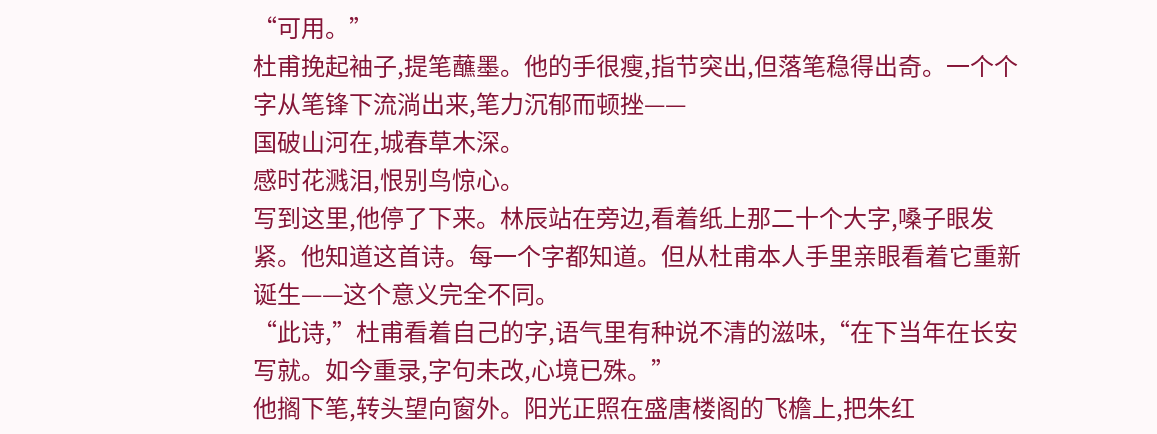“可用。”
杜甫挽起袖子,提笔蘸墨。他的手很瘦,指节突出,但落笔稳得出奇。一个个字从笔锋下流淌出来,笔力沉郁而顿挫——
国破山河在,城春草木深。
感时花溅泪,恨别鸟惊心。
写到这里,他停了下来。林辰站在旁边,看着纸上那二十个大字,嗓子眼发紧。他知道这首诗。每一个字都知道。但从杜甫本人手里亲眼看着它重新诞生——这个意义完全不同。
“此诗,”杜甫看着自己的字,语气里有种说不清的滋味,“在下当年在长安写就。如今重录,字句未改,心境已殊。”
他搁下笔,转头望向窗外。阳光正照在盛唐楼阁的飞檐上,把朱红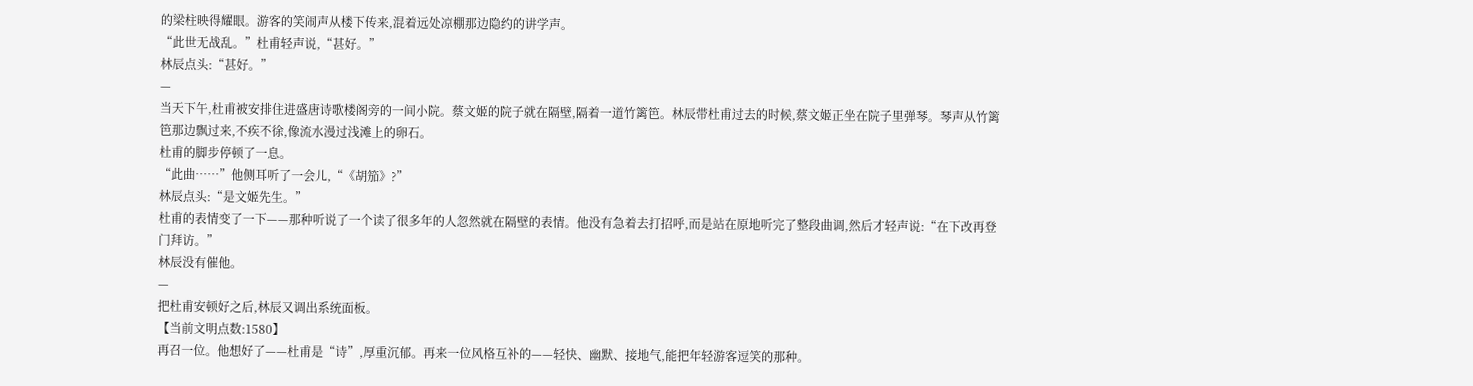的梁柱映得耀眼。游客的笑闹声从楼下传来,混着远处凉棚那边隐约的讲学声。
“此世无战乱。”杜甫轻声说,“甚好。”
林辰点头:“甚好。”
—
当天下午,杜甫被安排住进盛唐诗歌楼阁旁的一间小院。蔡文姬的院子就在隔壁,隔着一道竹篱笆。林辰带杜甫过去的时候,蔡文姬正坐在院子里弹琴。琴声从竹篱笆那边飘过来,不疾不徐,像流水漫过浅滩上的卵石。
杜甫的脚步停顿了一息。
“此曲……”他侧耳听了一会儿,“《胡笳》?”
林辰点头:“是文姬先生。”
杜甫的表情变了一下——那种听说了一个读了很多年的人忽然就在隔壁的表情。他没有急着去打招呼,而是站在原地听完了整段曲调,然后才轻声说:“在下改再登门拜访。”
林辰没有催他。
—
把杜甫安顿好之后,林辰又调出系统面板。
【当前文明点数:1580】
再召一位。他想好了——杜甫是“诗”,厚重沉郁。再来一位风格互补的——轻快、幽默、接地气,能把年轻游客逗笑的那种。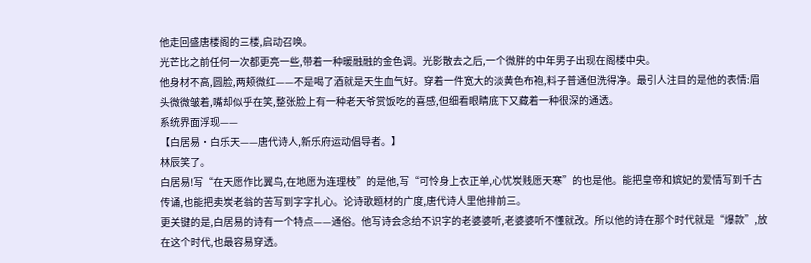他走回盛唐楼阁的三楼,启动召唤。
光芒比之前任何一次都更亮一些,带着一种暖融融的金色调。光影散去之后,一个微胖的中年男子出现在阁楼中央。
他身材不高,圆脸,两颊微红——不是喝了酒就是天生血气好。穿着一件宽大的淡黄色布袍,料子普通但洗得净。最引人注目的是他的表情:眉头微微皱着,嘴却似乎在笑,整张脸上有一种老天爷赏饭吃的喜感,但细看眼睛底下又藏着一种很深的通透。
系统界面浮现——
【白居易·白乐天——唐代诗人,新乐府运动倡导者。】
林辰笑了。
白居易!写“在天愿作比翼鸟,在地愿为连理枝”的是他,写“可怜身上衣正单,心忧炭贱愿天寒”的也是他。能把皇帝和嫔妃的爱情写到千古传诵,也能把卖炭老翁的苦写到字字扎心。论诗歌题材的广度,唐代诗人里他排前三。
更关键的是,白居易的诗有一个特点——通俗。他写诗会念给不识字的老婆婆听,老婆婆听不懂就改。所以他的诗在那个时代就是“爆款”,放在这个时代,也最容易穿透。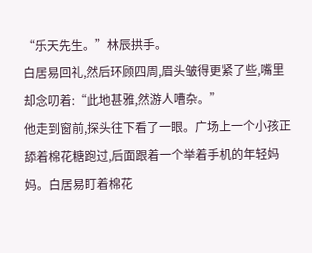“乐天先生。”林辰拱手。
白居易回礼,然后环顾四周,眉头皱得更紧了些,嘴里却念叨着:“此地甚雅,然游人嘈杂。”
他走到窗前,探头往下看了一眼。广场上一个小孩正舔着棉花糖跑过,后面跟着一个举着手机的年轻妈妈。白居易盯着棉花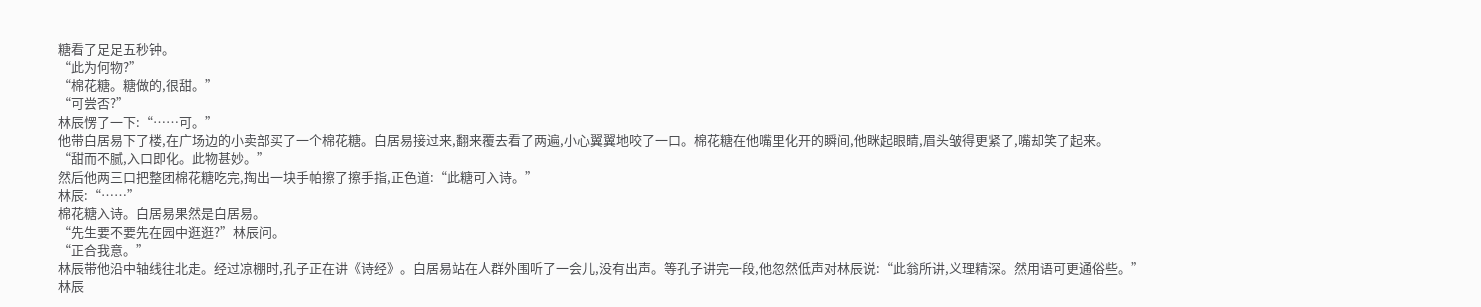糖看了足足五秒钟。
“此为何物?”
“棉花糖。糖做的,很甜。”
“可尝否?”
林辰愣了一下:“……可。”
他带白居易下了楼,在广场边的小卖部买了一个棉花糖。白居易接过来,翻来覆去看了两遍,小心翼翼地咬了一口。棉花糖在他嘴里化开的瞬间,他眯起眼睛,眉头皱得更紧了,嘴却笑了起来。
“甜而不腻,入口即化。此物甚妙。”
然后他两三口把整团棉花糖吃完,掏出一块手帕擦了擦手指,正色道:“此糖可入诗。”
林辰:“……”
棉花糖入诗。白居易果然是白居易。
“先生要不要先在园中逛逛?”林辰问。
“正合我意。”
林辰带他沿中轴线往北走。经过凉棚时,孔子正在讲《诗经》。白居易站在人群外围听了一会儿,没有出声。等孔子讲完一段,他忽然低声对林辰说:“此翁所讲,义理精深。然用语可更通俗些。”
林辰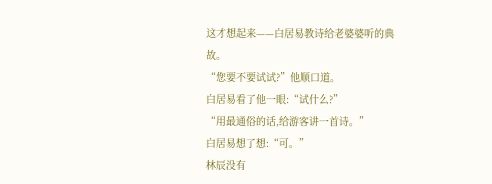这才想起来——白居易教诗给老婆婆听的典故。
“您要不要试试?”他顺口道。
白居易看了他一眼:“试什么?”
“用最通俗的话,给游客讲一首诗。”
白居易想了想:“可。”
林辰没有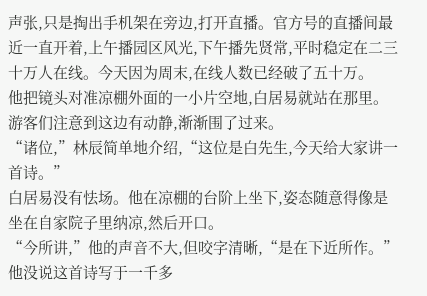声张,只是掏出手机架在旁边,打开直播。官方号的直播间最近一直开着,上午播园区风光,下午播先贤常,平时稳定在二三十万人在线。今天因为周末,在线人数已经破了五十万。
他把镜头对准凉棚外面的一小片空地,白居易就站在那里。游客们注意到这边有动静,渐渐围了过来。
“诸位,”林辰简单地介绍,“这位是白先生,今天给大家讲一首诗。”
白居易没有怯场。他在凉棚的台阶上坐下,姿态随意得像是坐在自家院子里纳凉,然后开口。
“今所讲,”他的声音不大,但咬字清晰,“是在下近所作。”
他没说这首诗写于一千多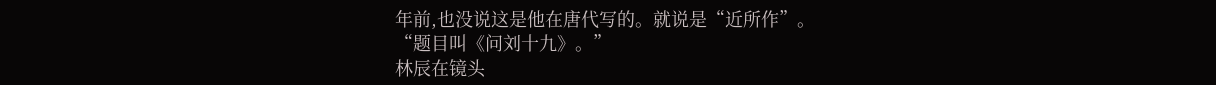年前,也没说这是他在唐代写的。就说是“近所作”。
“题目叫《问刘十九》。”
林辰在镜头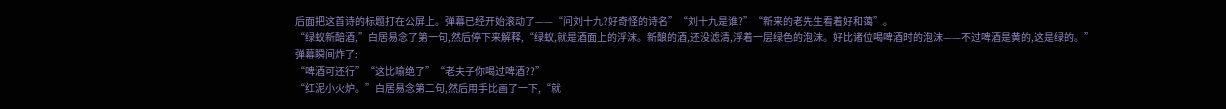后面把这首诗的标题打在公屏上。弹幕已经开始滚动了——“问刘十九?好奇怪的诗名”“刘十九是谁?”“新来的老先生看着好和蔼”。
“绿蚁新醅酒,”白居易念了第一句,然后停下来解释,“绿蚁,就是酒面上的浮沫。新酿的酒,还没滤清,浮着一层绿色的泡沫。好比诸位喝啤酒时的泡沫——不过啤酒是黄的,这是绿的。”
弹幕瞬间炸了:
“啤酒可还行”“这比喻绝了”“老夫子你喝过啤酒??”
“红泥小火炉。”白居易念第二句,然后用手比画了一下,“就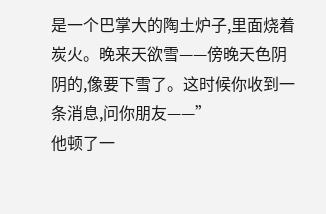是一个巴掌大的陶土炉子,里面烧着炭火。晚来天欲雪——傍晚天色阴阴的,像要下雪了。这时候你收到一条消息,问你朋友——”
他顿了一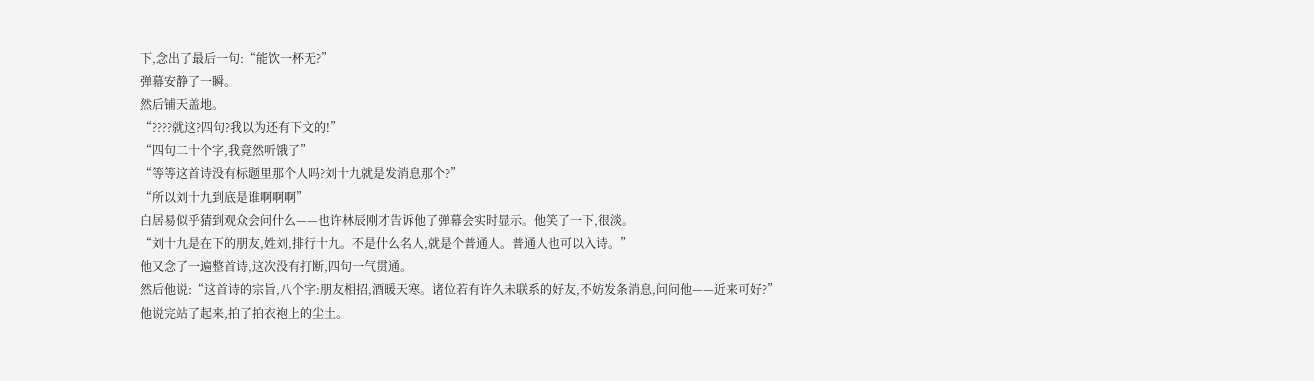下,念出了最后一句:“能饮一杯无?”
弹幕安静了一瞬。
然后铺天盖地。
“????就这?四句?我以为还有下文的!”
“四句二十个字,我竟然听饿了”
“等等这首诗没有标题里那个人吗?刘十九就是发消息那个?”
“所以刘十九到底是谁啊啊啊”
白居易似乎猜到观众会问什么——也许林辰刚才告诉他了弹幕会实时显示。他笑了一下,很淡。
“刘十九是在下的朋友,姓刘,排行十九。不是什么名人,就是个普通人。普通人也可以入诗。”
他又念了一遍整首诗,这次没有打断,四句一气贯通。
然后他说:“这首诗的宗旨,八个字:朋友相招,酒暖天寒。诸位若有许久未联系的好友,不妨发条消息,问问他——近来可好?”
他说完站了起来,拍了拍衣袍上的尘土。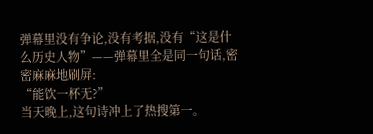弹幕里没有争论,没有考据,没有“这是什么历史人物”——弹幕里全是同一句话,密密麻麻地刷屏:
“能饮一杯无?”
当天晚上,这句诗冲上了热搜第一。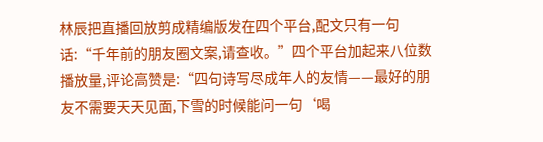林辰把直播回放剪成精编版发在四个平台,配文只有一句话:“千年前的朋友圈文案,请查收。”四个平台加起来八位数播放量,评论高赞是:“四句诗写尽成年人的友情——最好的朋友不需要天天见面,下雪的时候能问一句‘喝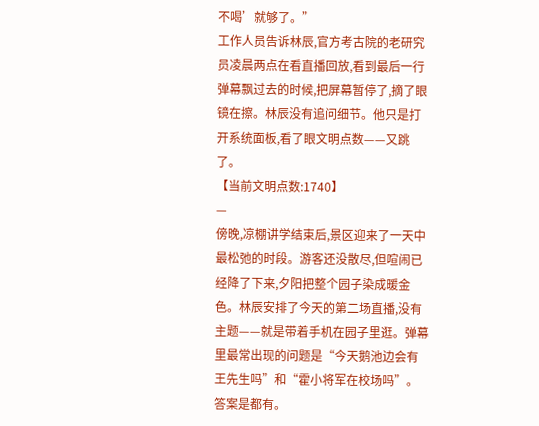不喝’就够了。”
工作人员告诉林辰,官方考古院的老研究员凌晨两点在看直播回放,看到最后一行弹幕飘过去的时候,把屏幕暂停了,摘了眼镜在擦。林辰没有追问细节。他只是打开系统面板,看了眼文明点数——又跳了。
【当前文明点数:1740】
—
傍晚,凉棚讲学结束后,景区迎来了一天中最松弛的时段。游客还没散尽,但喧闹已经降了下来,夕阳把整个园子染成暖金色。林辰安排了今天的第二场直播,没有主题——就是带着手机在园子里逛。弹幕里最常出现的问题是“今天鹅池边会有王先生吗”和“霍小将军在校场吗”。
答案是都有。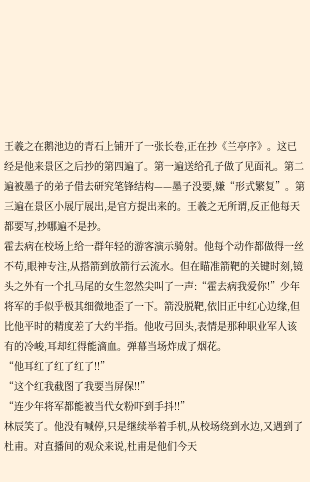王羲之在鹅池边的青石上铺开了一张长卷,正在抄《兰亭序》。这已经是他来景区之后抄的第四遍了。第一遍送给孔子做了见面礼。第二遍被墨子的弟子借去研究笔锋结构——墨子没要,嫌“形式繁复”。第三遍在景区小展厅展出,是官方提出来的。王羲之无所谓,反正他每天都要写,抄哪遍不是抄。
霍去病在校场上给一群年轻的游客演示骑射。他每个动作都做得一丝不苟,眼神专注,从搭箭到放箭行云流水。但在瞄准箭靶的关键时刻,镜头之外有一个扎马尾的女生忽然尖叫了一声:“霍去病我爱你!”少年将军的手似乎极其细微地歪了一下。箭没脱靶,依旧正中红心边缘,但比他平时的精度差了大约半指。他收弓回头,表情是那种职业军人该有的冷峻,耳却红得能滴血。弹幕当场炸成了烟花。
“他耳红了红了红了!!”
“这个红我截图了我要当屏保!!”
“连少年将军都能被当代女粉吓到手抖!!”
林辰笑了。他没有喊停,只是继续举着手机,从校场绕到水边,又遇到了杜甫。对直播间的观众来说,杜甫是他们今天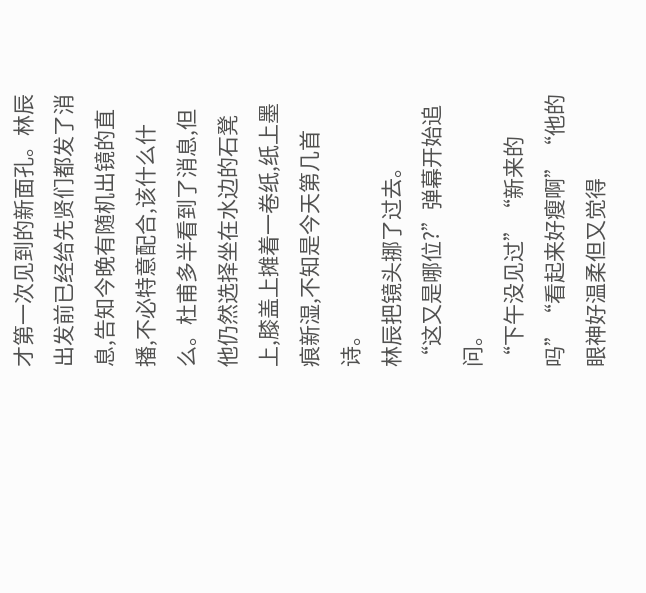才第一次见到的新面孔。林辰出发前已经给先贤们都发了消息,告知今晚有随机出镜的直播,不必特意配合,该什么什么。杜甫多半看到了消息,但他仍然选择坐在水边的石凳上,膝盖上摊着一卷纸,纸上墨痕新湿,不知是今天第几首诗。
林辰把镜头挪了过去。
“这又是哪位?”弹幕开始追问。
“下午没见过”“新来的吗”“看起来好瘦啊”“他的眼神好温柔但又觉得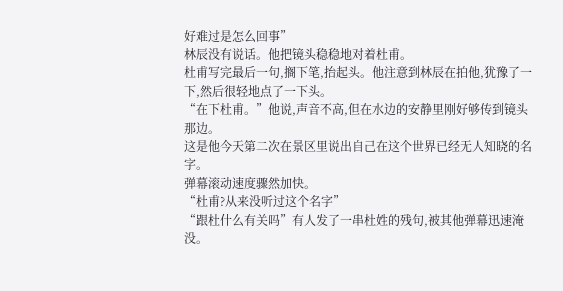好难过是怎么回事”
林辰没有说话。他把镜头稳稳地对着杜甫。
杜甫写完最后一句,搁下笔,抬起头。他注意到林辰在拍他,犹豫了一下,然后很轻地点了一下头。
“在下杜甫。”他说,声音不高,但在水边的安静里刚好够传到镜头那边。
这是他今天第二次在景区里说出自己在这个世界已经无人知晓的名字。
弹幕滚动速度骤然加快。
“杜甫?从来没听过这个名字”
“跟杜什么有关吗”有人发了一串杜姓的残句,被其他弹幕迅速淹没。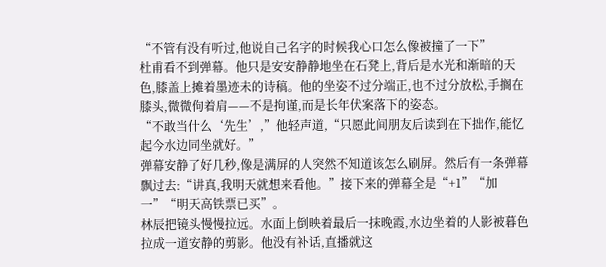“不管有没有听过,他说自己名字的时候我心口怎么像被撞了一下”
杜甫看不到弹幕。他只是安安静静地坐在石凳上,背后是水光和渐暗的天色,膝盖上摊着墨迹未的诗稿。他的坐姿不过分端正,也不过分放松,手搁在膝头,微微佝着肩——不是拘谨,而是长年伏案落下的姿态。
“不敢当什么‘先生’,”他轻声道,“只愿此间朋友后读到在下拙作,能忆起今水边同坐就好。”
弹幕安静了好几秒,像是满屏的人突然不知道该怎么刷屏。然后有一条弹幕飘过去:“讲真,我明天就想来看他。”接下来的弹幕全是“+1”“加一”“明天高铁票已买”。
林辰把镜头慢慢拉远。水面上倒映着最后一抹晚霞,水边坐着的人影被暮色拉成一道安静的剪影。他没有补话,直播就这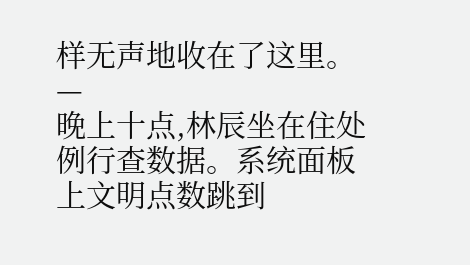样无声地收在了这里。
—
晚上十点,林辰坐在住处例行查数据。系统面板上文明点数跳到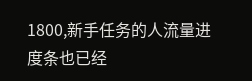1800,新手任务的人流量进度条也已经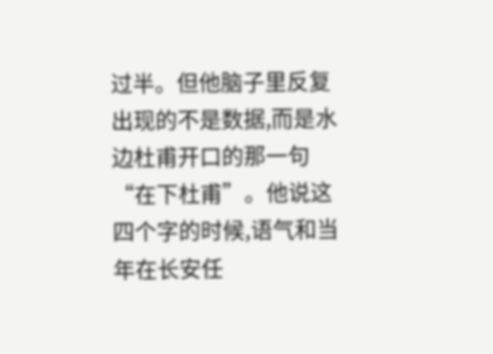过半。但他脑子里反复出现的不是数据,而是水边杜甫开口的那一句“在下杜甫”。他说这四个字的时候,语气和当年在长安任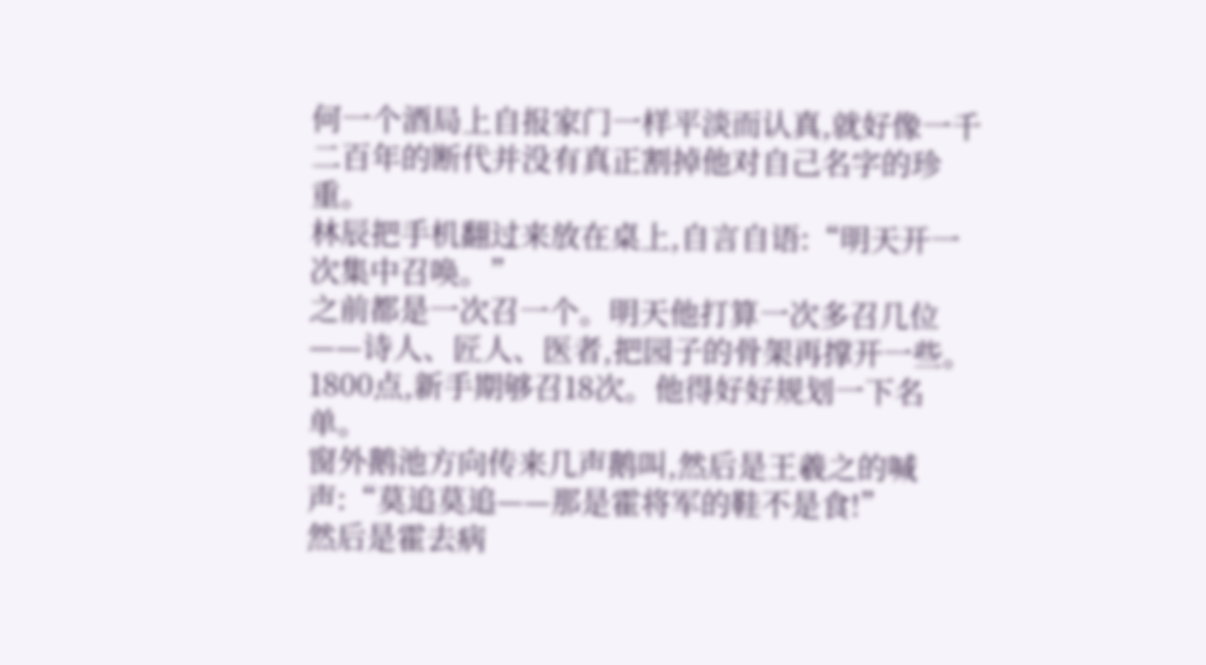何一个酒局上自报家门一样平淡而认真,就好像一千二百年的断代并没有真正割掉他对自己名字的珍重。
林辰把手机翻过来放在桌上,自言自语:“明天开一次集中召唤。”
之前都是一次召一个。明天他打算一次多召几位——诗人、匠人、医者,把园子的骨架再撑开一些。1800点,新手期够召18次。他得好好规划一下名单。
窗外鹅池方向传来几声鹅叫,然后是王羲之的喊声:“莫追莫追——那是霍将军的鞋不是食!”
然后是霍去病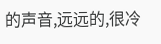的声音,远远的,很冷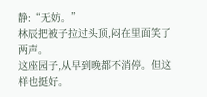静:“无妨。”
林辰把被子拉过头顶,闷在里面笑了两声。
这座园子,从早到晚都不消停。但这样也挺好。